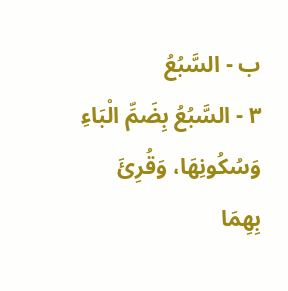ب - السَّبُعُ
٣ - السَّبُعُ بِضَمِّ الْبَاءِ وَسُكُونِهَا، وَقُرِئَ بِهِمَا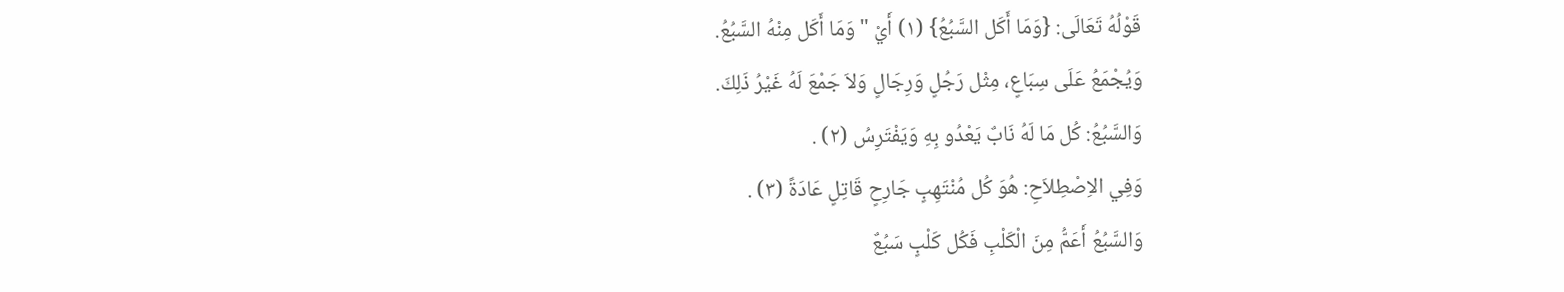قَوْلُهُ تَعَالَى: {وَمَا أَكَل السَّبُعُ} (١) أَيْ " وَمَا أَكَل مِنْهُ السَّبُعُ.
وَيُجْمَعُ عَلَى سِبَاعٍ، مِثْل رَجُلٍ وَرِجَالٍ وَلاَ جَمْعَ لَهُ غَيْرُ ذَلِكَ.
وَالسَّبُعُ: كُل مَا لَهُ نَابٌ يَعْدُو بِهِ وَيَفْتَرِسُ (٢) .
وَفِي الاِصْطِلاَحِ: هُوَ كُل مُنْتَهِبٍ جَارِحٍ قَاتِلٍ عَادَةً (٣) .
وَالسَّبُعُ أَعَمُّ مِنَ الْكَلْبِ فَكُل كَلْبٍ سَبُعٌ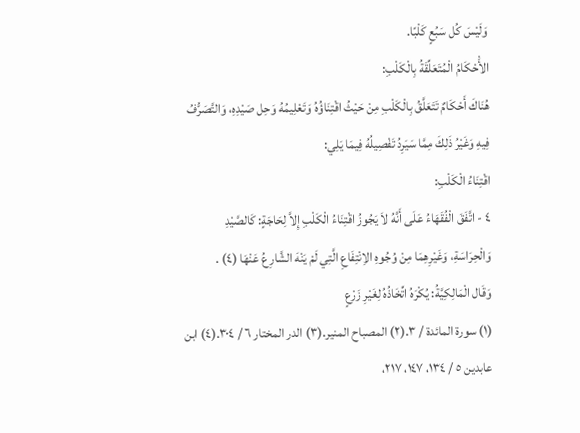وَلَيْسَ كُل سَبُعٍ كَلْبًا.
الأَْحْكَامُ الْمُتَعَلِّقَةُ بِالْكَلْبِ:
هُنَاكَ أَحْكَامٌ تَتَعَلَّقُ بِالْكَلْبِ مِنْ حَيْثُ اقْتِنَاؤُهُ وَتَعْلِيمُهُ وَحِل صَيْدِهِ، وَالتَّصَرُّفُ فِيهِ وَغَيْرُ ذَلِكَ مِمَّا سَيَرِدُ تَفْصِيلُهُ فِيمَا يَلِي:
اقْتِنَاءُ الْكَلْبِ:
٤ - اتَّفَقَ الْفُقَهَاءُ عَلَى أَنَّهُ لاَ يَجُوزُ اقْتِنَاءُ الْكَلْبِ إِلاَّ لِحَاجَةٍ: كَالصَّيْدِ وَالْحِرَاسَةِ، وَغَيْرِهِمَا مِنْ وُجُوهِ الاِنْتِفَاعِ الَّتِي لَمْ يَنْهَ الشَّارِعُ عَنْهَا (٤) .
وَقَال الْمَالِكِيَّةُ: يُكْرَهُ اتِّخَاذُهُ لِغَيْرِ زَرْعٍ
(١) سورة المائدة / ٣.(٢) المصباح المنير.(٣) الدر المختار ٦ / ٣٠٤.(٤) ابن عابدين ٥ / ١٣٤، ١٤٧، ٢١٧،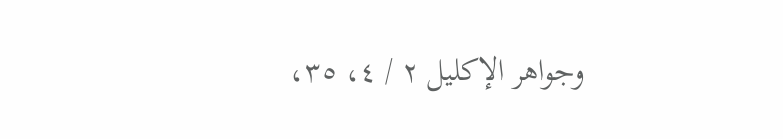وجواهر الإكليل ٢ / ٤، ٣٥،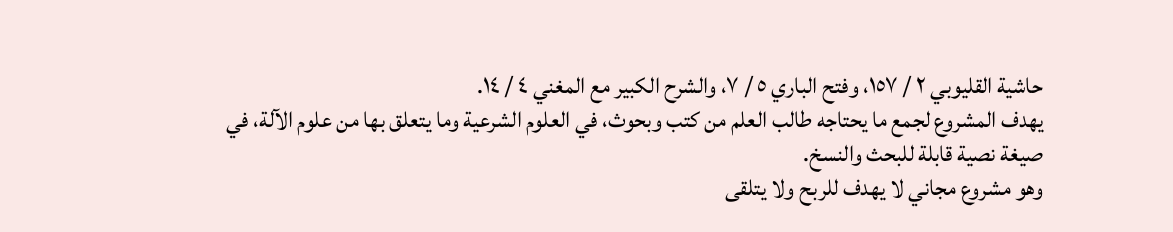حاشية القليوبي ٢ / ١٥٧، وفتح الباري ٥ / ٧، والشرح الكبير مع المغني ٤ / ١٤.
يهدف المشروع لجمع ما يحتاجه طالب العلم من كتب وبحوث، في العلوم الشرعية وما يتعلق بها من علوم الآلة، في صيغة نصية قابلة للبحث والنسخ.
وهو مشروع مجاني لا يهدف للربح ولا يتلقى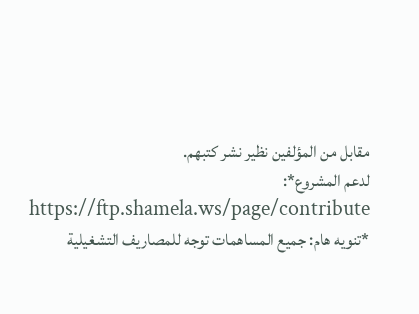مقابل من المؤلفين نظير نشر كتبهم.
لدعم المشروع*: https://ftp.shamela.ws/page/contribute
*تنويه هام: جميع المساهمات توجه للمصاريف التشغيلية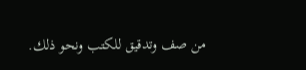من صف وتدقيق للكتب ونحو ذلك.